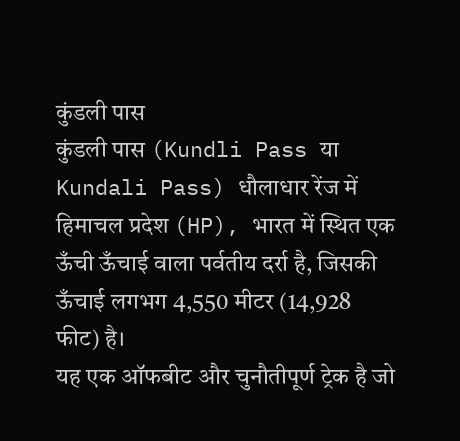कुंडली पास
कुंडली पास (Kundli Pass या Kundali Pass) धौलाधार रेंज में हिमाचल प्रदेश (HP), भारत में स्थित एक ऊँची ऊँचाई वाला पर्वतीय दर्रा है, जिसकी ऊँचाई लगभग 4,550 मीटर (14,928 फीट) है।
यह एक ऑफबीट और चुनौतीपूर्ण ट्रेक है जो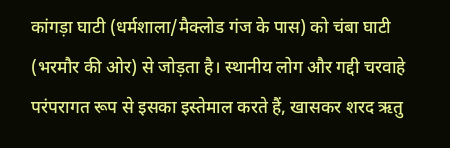कांगड़ा घाटी (धर्मशाला/मैक्लोड गंज के पास) को चंबा घाटी (भरमौर की ओर) से जोड़ता है। स्थानीय लोग और गद्दी चरवाहे परंपरागत रूप से इसका इस्तेमाल करते हैं, खासकर शरद ऋतु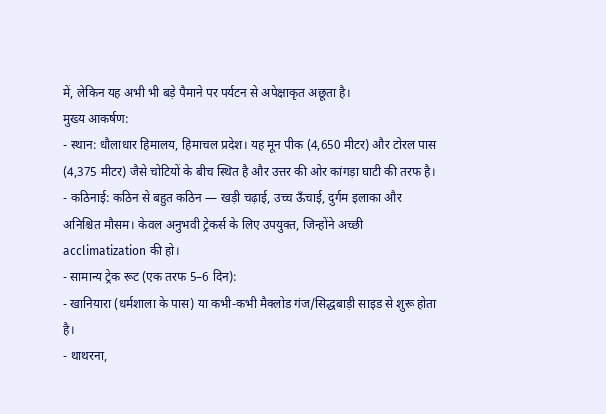में, लेकिन यह अभी भी बड़े पैमाने पर पर्यटन से अपेक्षाकृत अछूता है।
मुख्य आकर्षण:
- स्थान: धौलाधार हिमालय, हिमाचल प्रदेश। यह मून पीक (4,650 मीटर) और टोरल पास (4,375 मीटर) जैसे चोटियों के बीच स्थित है और उत्तर की ओर कांगड़ा घाटी की तरफ है।
- कठिनाई: कठिन से बहुत कठिन — खड़ी चढ़ाई, उच्च ऊँचाई, दुर्गम इलाका और अनिश्चित मौसम। केवल अनुभवी ट्रेकर्स के लिए उपयुक्त, जिन्होंने अच्छी acclimatization की हो।
- सामान्य ट्रेक रूट (एक तरफ 5–6 दिन):
- खानियारा (धर्मशाला के पास) या कभी-कभी मैक्लोड गंज/सिद्धबाड़ी साइड से शुरू होता है।
- थाथरना,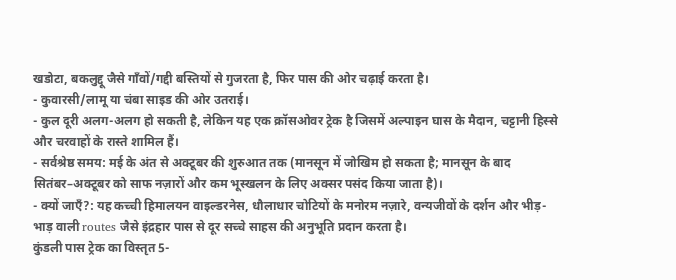खडोटा, बकलुद्दू जैसे गाँवों/गद्दी बस्तियों से गुजरता है, फिर पास की ओर चढ़ाई करता है।
- कुवारसी/लामू या चंबा साइड की ओर उतराई।
- कुल दूरी अलग-अलग हो सकती है, लेकिन यह एक क्रॉसओवर ट्रेक है जिसमें अल्पाइन घास के मैदान, चट्टानी हिस्से और चरवाहों के रास्ते शामिल हैं।
- सर्वश्रेष्ठ समय: मई के अंत से अक्टूबर की शुरुआत तक (मानसून में जोखिम हो सकता है; मानसून के बाद सितंबर–अक्टूबर को साफ नज़ारों और कम भूस्खलन के लिए अक्सर पसंद किया जाता है)।
- क्यों जाएँ?: यह कच्ची हिमालयन वाइल्डरनेस, धौलाधार चोटियों के मनोरम नज़ारे, वन्यजीवों के दर्शन और भीड़-भाड़ वाली routes जैसे इंद्रहार पास से दूर सच्चे साहस की अनुभूति प्रदान करता है।
कुंडली पास ट्रेक का विस्तृत 5-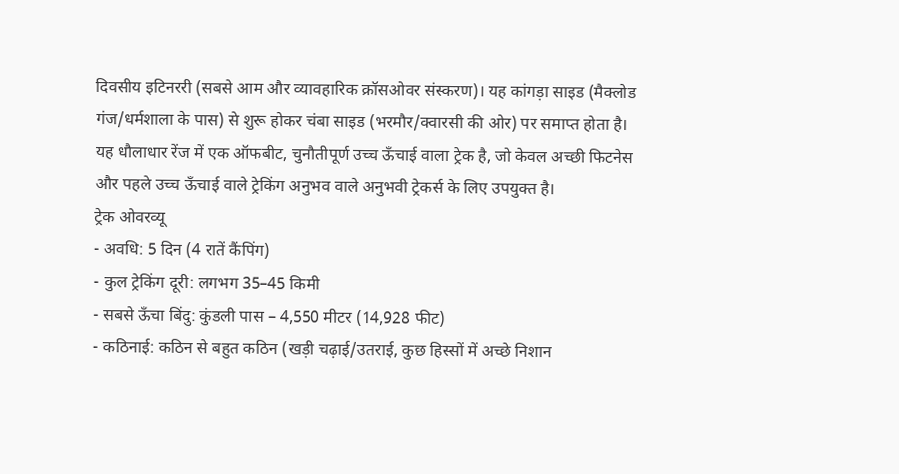दिवसीय इटिनररी (सबसे आम और व्यावहारिक क्रॉसओवर संस्करण)। यह कांगड़ा साइड (मैक्लोड गंज/धर्मशाला के पास) से शुरू होकर चंबा साइड (भरमौर/क्वारसी की ओर) पर समाप्त होता है। यह धौलाधार रेंज में एक ऑफबीट, चुनौतीपूर्ण उच्च ऊँचाई वाला ट्रेक है, जो केवल अच्छी फिटनेस और पहले उच्च ऊँचाई वाले ट्रेकिंग अनुभव वाले अनुभवी ट्रेकर्स के लिए उपयुक्त है।
ट्रेक ओवरव्यू
- अवधि: 5 दिन (4 रातें कैंपिंग)
- कुल ट्रेकिंग दूरी: लगभग 35–45 किमी
- सबसे ऊँचा बिंदु: कुंडली पास – 4,550 मीटर (14,928 फीट)
- कठिनाई: कठिन से बहुत कठिन (खड़ी चढ़ाई/उतराई, कुछ हिस्सों में अच्छे निशान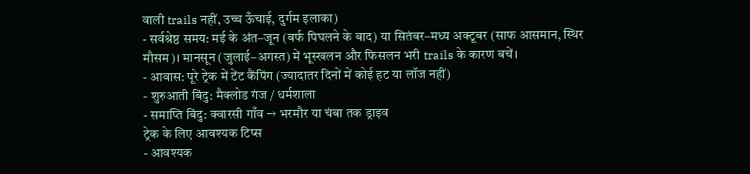वाली trails नहीं, उच्च ऊँचाई, दुर्गम इलाका)
- सर्वश्रेष्ठ समय: मई के अंत–जून (बर्फ पिघलने के बाद) या सितंबर–मध्य अक्टूबर (साफ आसमान, स्थिर मौसम)। मानसून (जुलाई–अगस्त) में भूस्खलन और फिसलन भरी trails के कारण बचें।
- आवास: पूरे ट्रेक में टेंट कैंपिंग (ज्यादातर दिनों में कोई हट या लॉज नहीं)
- शुरुआती बिंदु: मैक्लोड गंज / धर्मशाला
- समाप्ति बिंदु: क्वारसी गाँव → भरमौर या चंबा तक ड्राइव
ट्रेक के लिए आवश्यक टिप्स
- आवश्यक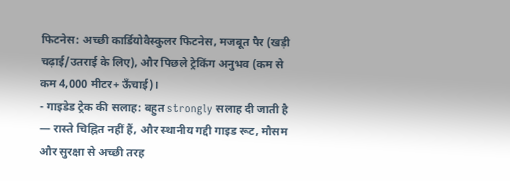फिटनेस: अच्छी कार्डियोवैस्कुलर फिटनेस, मजबूत पैर (खड़ी चढ़ाई/उतराई के लिए), और पिछले ट्रेकिंग अनुभव (कम से कम 4,000 मीटर+ ऊँचाई)।
- गाइडेड ट्रेक की सलाह: बहुत strongly सलाह दी जाती है — रास्ते चिह्नित नहीं हैं, और स्थानीय गद्दी गाइड रूट, मौसम और सुरक्षा से अच्छी तरह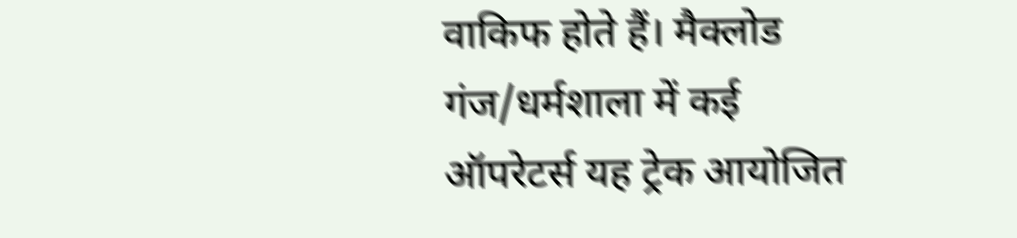वाकिफ होते हैं। मैक्लोड गंज/धर्मशाला में कई ऑपरेटर्स यह ट्रेक आयोजित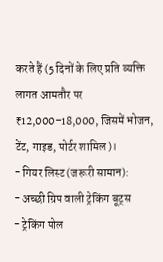करते हैं (5 दिनों के लिए प्रति व्यक्ति लागत आमतौर पर ₹12,000–18,000, जिसमें भोजन, टेंट, गाइड, पोर्टर शामिल)।
- गियर लिस्ट (जरूरी सामान):
- अच्छी ग्रिप वाली ट्रेकिंग बूट्स
- ट्रेकिंग पोल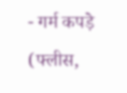- गर्म कपड़े (फ्लीस,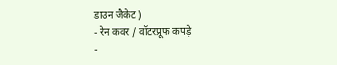डाउन जैकेट)
- रेन कवर / वॉटरप्रूफ कपड़े
-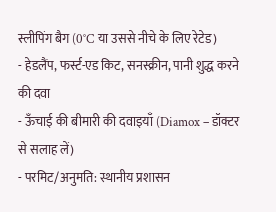स्लीपिंग बैग (0°C या उससे नीचे के लिए रेटेड)
- हेडलैंप, फर्स्ट-एड किट, सनस्क्रीन, पानी शुद्ध करने की दवा
- ऊँचाई की बीमारी की दवाइयाँ (Diamox – डॉक्टर से सलाह लें)
- परमिट/अनुमति: स्थानीय प्रशासन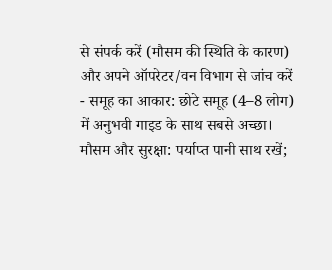से संपर्क करें (मौसम की स्थिति के कारण) और अपने ऑपरेटर/वन विभाग से जांच करें
- समूह का आकार: छोटे समूह (4–8 लोग) में अनुभवी गाइड के साथ सबसे अच्छा।
मौसम और सुरक्षा: पर्याप्त पानी साथ रखें;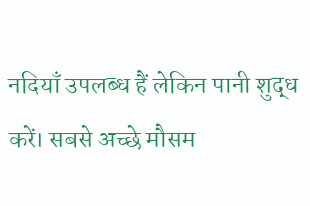नदियाँ उपलब्ध हैं लेकिन पानी शुद्ध करें। सबसे अच्छे मौसम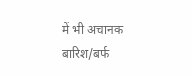में भी अचानक बारिश/बर्फ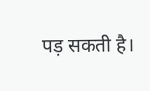पड़ सकती है।